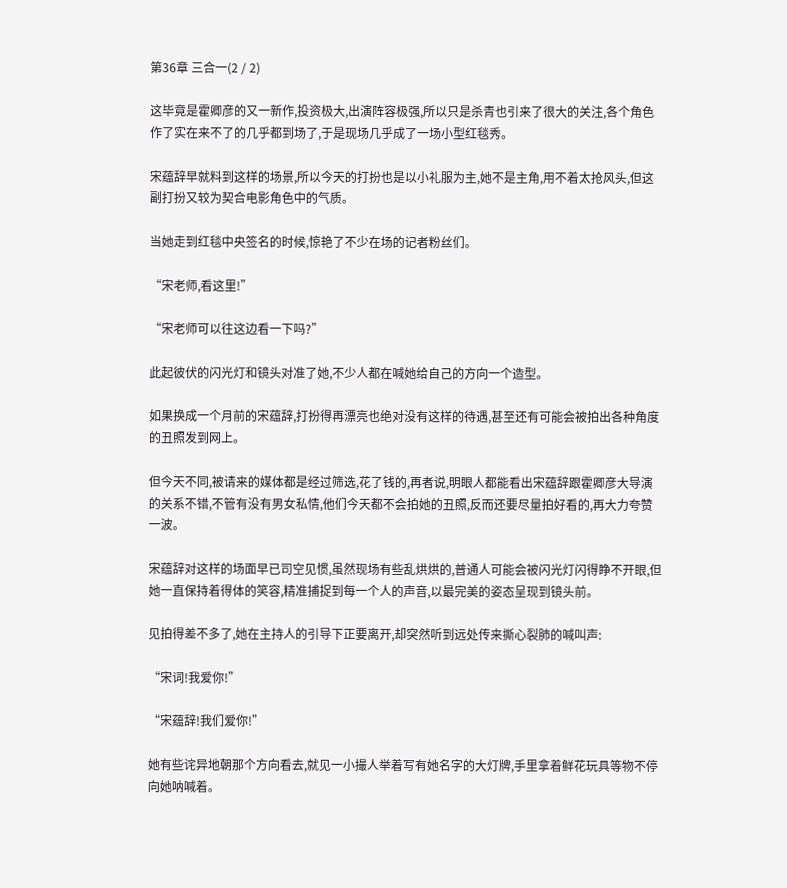第36章 三合一(2 / 2)

这毕竟是霍卿彦的又一新作,投资极大,出演阵容极强,所以只是杀青也引来了很大的关注,各个角色作了实在来不了的几乎都到场了,于是现场几乎成了一场小型红毯秀。

宋蕴辞早就料到这样的场景,所以今天的打扮也是以小礼服为主,她不是主角,用不着太抢风头,但这副打扮又较为契合电影角色中的气质。

当她走到红毯中央签名的时候,惊艳了不少在场的记者粉丝们。

“宋老师,看这里!”

“宋老师可以往这边看一下吗?”

此起彼伏的闪光灯和镜头对准了她,不少人都在喊她给自己的方向一个造型。

如果换成一个月前的宋蕴辞,打扮得再漂亮也绝对没有这样的待遇,甚至还有可能会被拍出各种角度的丑照发到网上。

但今天不同,被请来的媒体都是经过筛选,花了钱的,再者说,明眼人都能看出宋蕴辞跟霍卿彦大导演的关系不错,不管有没有男女私情,他们今天都不会拍她的丑照,反而还要尽量拍好看的,再大力夸赞一波。

宋蕴辞对这样的场面早已司空见惯,虽然现场有些乱烘烘的,普通人可能会被闪光灯闪得睁不开眼,但她一直保持着得体的笑容,精准捕捉到每一个人的声音,以最完美的姿态呈现到镜头前。

见拍得差不多了,她在主持人的引导下正要离开,却突然听到远处传来撕心裂肺的喊叫声:

“宋词!我爱你!”

“宋蕴辞!我们爱你!”

她有些诧异地朝那个方向看去,就见一小撮人举着写有她名字的大灯牌,手里拿着鲜花玩具等物不停向她呐喊着。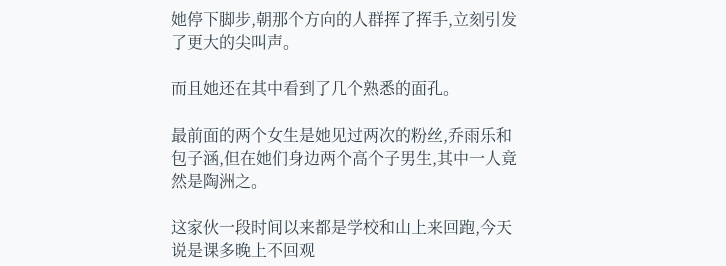她停下脚步,朝那个方向的人群挥了挥手,立刻引发了更大的尖叫声。

而且她还在其中看到了几个熟悉的面孔。

最前面的两个女生是她见过两次的粉丝,乔雨乐和包子涵,但在她们身边两个高个子男生,其中一人竟然是陶洲之。

这家伙一段时间以来都是学校和山上来回跑,今天说是课多晚上不回观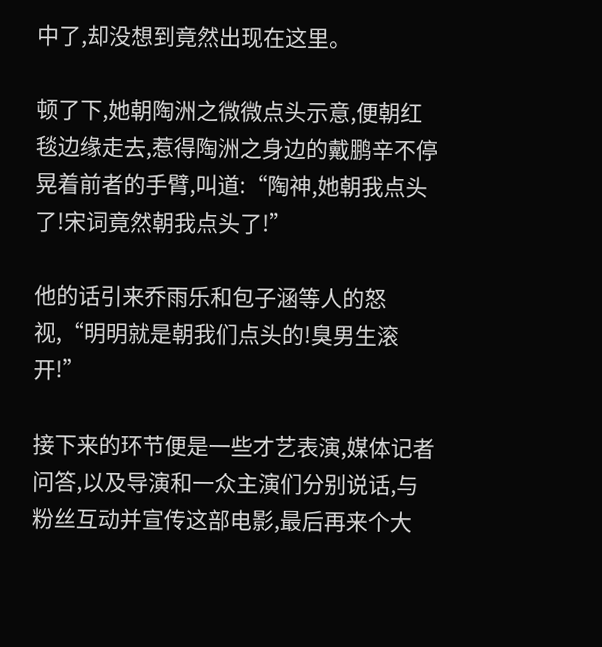中了,却没想到竟然出现在这里。

顿了下,她朝陶洲之微微点头示意,便朝红毯边缘走去,惹得陶洲之身边的戴鹏辛不停晃着前者的手臂,叫道:“陶神,她朝我点头了!宋词竟然朝我点头了!”

他的话引来乔雨乐和包子涵等人的怒视,“明明就是朝我们点头的!臭男生滚开!”

接下来的环节便是一些才艺表演,媒体记者问答,以及导演和一众主演们分别说话,与粉丝互动并宣传这部电影,最后再来个大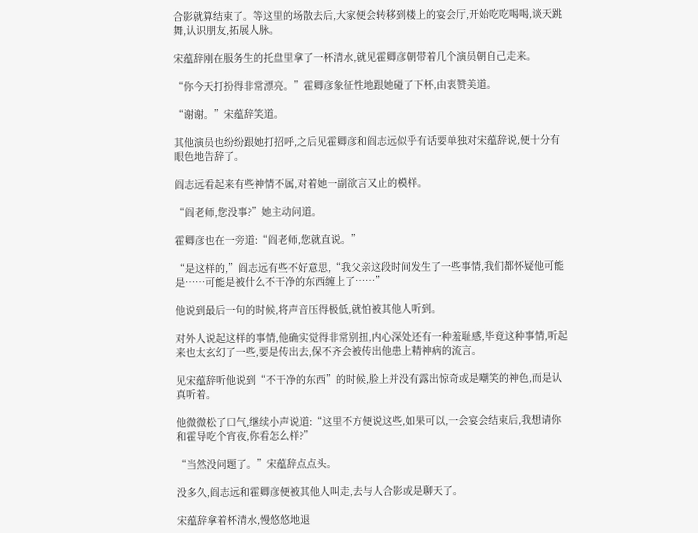合影就算结束了。等这里的场散去后,大家便会转移到楼上的宴会厅,开始吃吃喝喝,谈天跳舞,认识朋友,拓展人脉。

宋蕴辞刚在服务生的托盘里拿了一杯清水,就见霍卿彦朝带着几个演员朝自己走来。

“你今天打扮得非常漂亮。”霍卿彦象征性地跟她碰了下杯,由衷赞美道。

“谢谢。”宋蕴辞笑道。

其他演员也纷纷跟她打招呼,之后见霍卿彦和阎志远似乎有话要单独对宋蕴辞说,便十分有眼色地告辞了。

阎志远看起来有些神情不属,对着她一副欲言又止的模样。

“阎老师,您没事?”她主动问道。

霍卿彦也在一旁道:“阎老师,您就直说。”

“是这样的,”阎志远有些不好意思,“我父亲这段时间发生了一些事情,我们都怀疑他可能是……可能是被什么不干净的东西缠上了……”

他说到最后一句的时候,将声音压得极低,就怕被其他人听到。

对外人说起这样的事情,他确实觉得非常别扭,内心深处还有一种羞耻感,毕竟这种事情,听起来也太玄幻了一些,要是传出去,保不齐会被传出他患上精神病的流言。

见宋蕴辞听他说到“不干净的东西”的时候,脸上并没有露出惊奇或是嘲笑的神色,而是认真听着。

他微微松了口气,继续小声说道:“这里不方便说这些,如果可以,一会宴会结束后,我想请你和霍导吃个宵夜,你看怎么样?”

“当然没问题了。”宋蕴辞点点头。

没多久,阎志远和霍卿彦便被其他人叫走,去与人合影或是聊天了。

宋蕴辞拿着杯清水,慢悠悠地退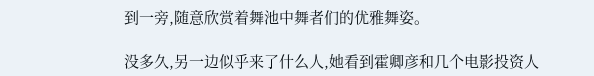到一旁,随意欣赏着舞池中舞者们的优雅舞姿。

没多久,另一边似乎来了什么人,她看到霍卿彦和几个电影投资人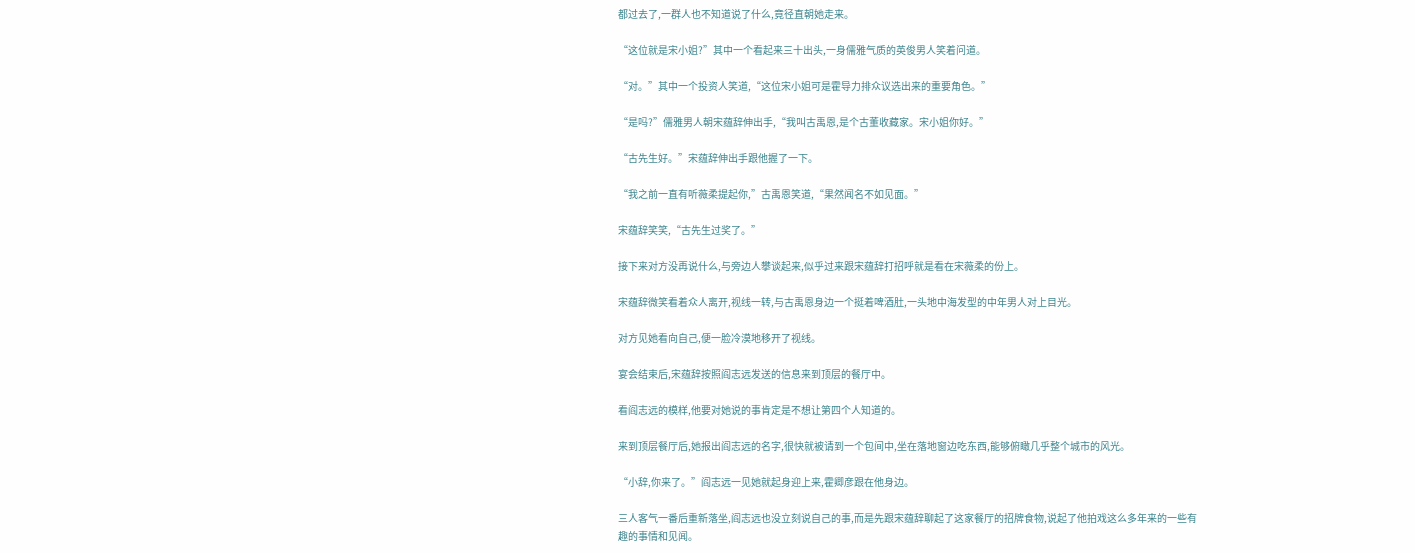都过去了,一群人也不知道说了什么,竟径直朝她走来。

“这位就是宋小姐?”其中一个看起来三十出头,一身儒雅气质的英俊男人笑着问道。

“对。”其中一个投资人笑道,“这位宋小姐可是霍导力排众议选出来的重要角色。”

“是吗?”儒雅男人朝宋蕴辞伸出手,“我叫古禹恩,是个古董收藏家。宋小姐你好。”

“古先生好。”宋蕴辞伸出手跟他握了一下。

“我之前一直有听薇柔提起你,”古禹恩笑道,“果然闻名不如见面。”

宋蕴辞笑笑,“古先生过奖了。”

接下来对方没再说什么,与旁边人攀谈起来,似乎过来跟宋蕴辞打招呼就是看在宋薇柔的份上。

宋蕴辞微笑看着众人离开,视线一转,与古禹恩身边一个挺着啤酒肚,一头地中海发型的中年男人对上目光。

对方见她看向自己,便一脸冷漠地移开了视线。

宴会结束后,宋蕴辞按照阎志远发送的信息来到顶层的餐厅中。

看阎志远的模样,他要对她说的事肯定是不想让第四个人知道的。

来到顶层餐厅后,她报出阎志远的名字,很快就被请到一个包间中,坐在落地窗边吃东西,能够俯瞰几乎整个城市的风光。

“小辞,你来了。”阎志远一见她就起身迎上来,霍卿彦跟在他身边。

三人客气一番后重新落坐,阎志远也没立刻说自己的事,而是先跟宋蕴辞聊起了这家餐厅的招牌食物,说起了他拍戏这么多年来的一些有趣的事情和见闻。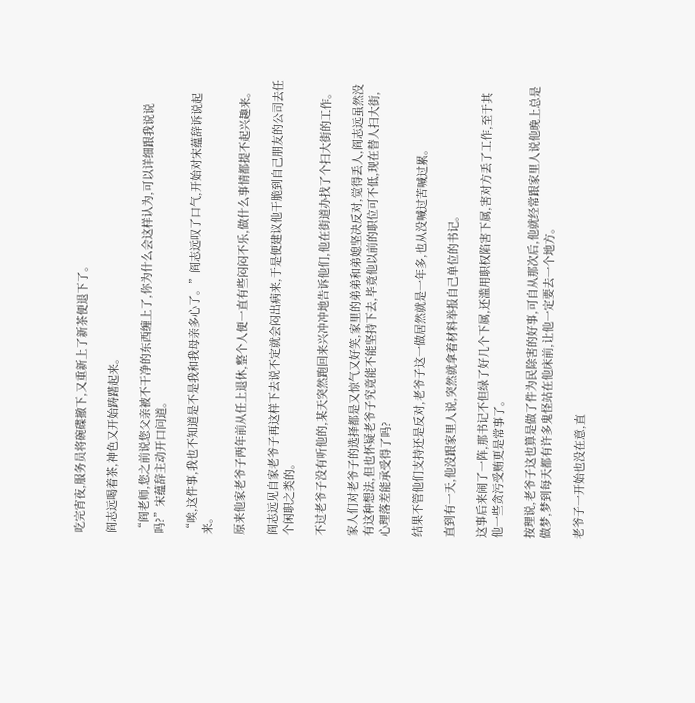吃完宵夜,服务员将碗碟撤下,又重新上了新茶便退下了。

阎志远喝着茶,神色又开始踌躇起来。

“阎老师,您之前说您父亲被不干净的东西缠上了,你为什么会这样认为,可以详细跟我说说吗?”宋蕴辞主动开口问道。

“唉,这件事,我也不知道是不是我和我母亲多心了。”阎志远叹了口气,开始对宋蕴辞诉说起来。

原来他家老爷子两年前从任上退休,整个人便一直有些闷闷不乐,做什么事情都提不起兴趣来。

阎志远见自家老爷子再这样下去说不定就会闷出病来,于是便建议他干脆到自己朋友的公司去任个闲职之类的。

不过老爷子没有听他的,某天突然跑回来兴冲冲地告诉他们,他在街道办找了个扫大街的工作。

家人们对老爷子的选择都是又惊气又好笑,家里的弟弟和弟媳坚决反对,觉得丢人,阎志远虽然没有这种想法,但也怀疑老爷子究竟能不能坚持下去,毕竟他以前的职位可不低,现在替人扫大街,心理落差能承受得了吗?

结果不管他们支持还是反对,老爷子这一做居然就是一年多,也从没喊过苦喊过累。

直到有一天,他没跟家里人说,突然就拿着材料举报自己单位的书记。

这事后来闹了一阵,那书记不但绿了好几个下属,还滥用职权陷害下属,害对方丢了工作,至于其他一些贪污受贿更是常事了。

按理说,老爷子这也算是做了件为民除害的好事,可自从那次后,他就经常跟家里人说他晚上总是做梦,梦到每天都有许多鬼怪站在他床前,让他一定要去一个地方。

老爷子一开始也没在意,直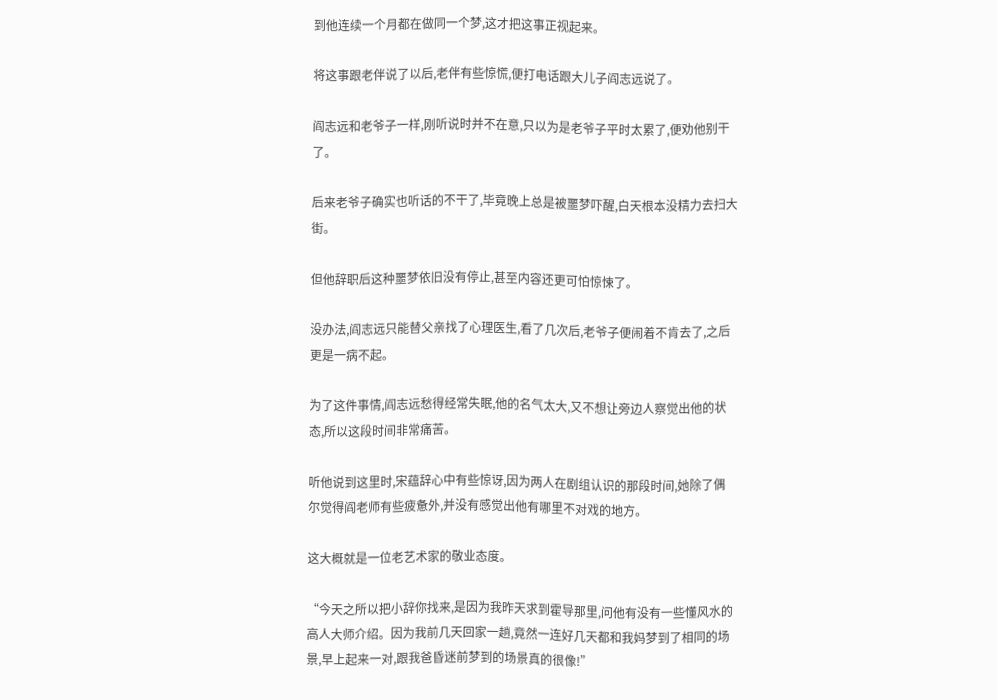到他连续一个月都在做同一个梦,这才把这事正视起来。

将这事跟老伴说了以后,老伴有些惊慌,便打电话跟大儿子阎志远说了。

阎志远和老爷子一样,刚听说时并不在意,只以为是老爷子平时太累了,便劝他别干了。

后来老爷子确实也听话的不干了,毕竟晚上总是被噩梦吓醒,白天根本没精力去扫大街。

但他辞职后这种噩梦依旧没有停止,甚至内容还更可怕惊悚了。

没办法,阎志远只能替父亲找了心理医生,看了几次后,老爷子便闹着不肯去了,之后更是一病不起。

为了这件事情,阎志远愁得经常失眠,他的名气太大,又不想让旁边人察觉出他的状态,所以这段时间非常痛苦。

听他说到这里时,宋蕴辞心中有些惊讶,因为两人在剧组认识的那段时间,她除了偶尔觉得阎老师有些疲惫外,并没有感觉出他有哪里不对戏的地方。

这大概就是一位老艺术家的敬业态度。

“今天之所以把小辞你找来,是因为我昨天求到霍导那里,问他有没有一些懂风水的高人大师介绍。因为我前几天回家一趟,竟然一连好几天都和我妈梦到了相同的场景,早上起来一对,跟我爸昏迷前梦到的场景真的很像!”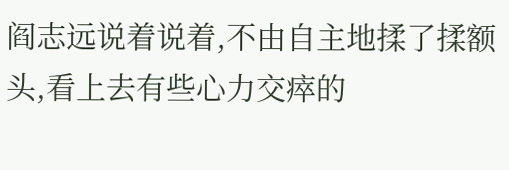阎志远说着说着,不由自主地揉了揉额头,看上去有些心力交瘁的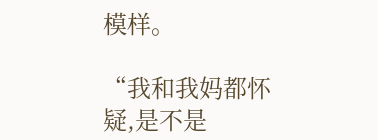模样。

“我和我妈都怀疑,是不是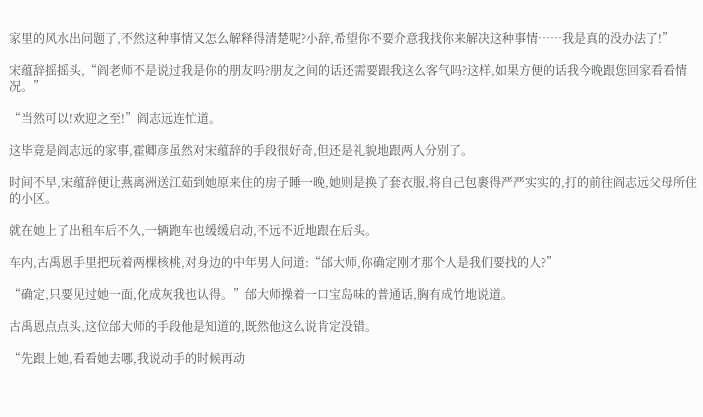家里的风水出问题了,不然这种事情又怎么解释得清楚呢?小辞,希望你不要介意我找你来解决这种事情……我是真的没办法了!”

宋蕴辞摇摇头,“阎老师不是说过我是你的朋友吗?朋友之间的话还需要跟我这么客气吗?这样,如果方便的话我今晚跟您回家看看情况。”

“当然可以!欢迎之至!”阎志远连忙道。

这毕竟是阎志远的家事,霍卿彦虽然对宋蕴辞的手段很好奇,但还是礼貌地跟两人分别了。

时间不早,宋蕴辞便让燕离洲送江茹到她原来住的房子睡一晚,她则是换了套衣服,将自己包裹得严严实实的,打的前往阎志远父母所住的小区。

就在她上了出租车后不久,一辆跑车也缓缓启动,不远不近地跟在后头。

车内,古禹恩手里把玩着两棵核桃,对身边的中年男人问道:“邰大师,你确定刚才那个人是我们要找的人?”

“确定,只要见过她一面,化成灰我也认得。”邰大师操着一口宝岛味的普通话,胸有成竹地说道。

古禹恩点点头,这位邰大师的手段他是知道的,既然他这么说肯定没错。

“先跟上她,看看她去哪,我说动手的时候再动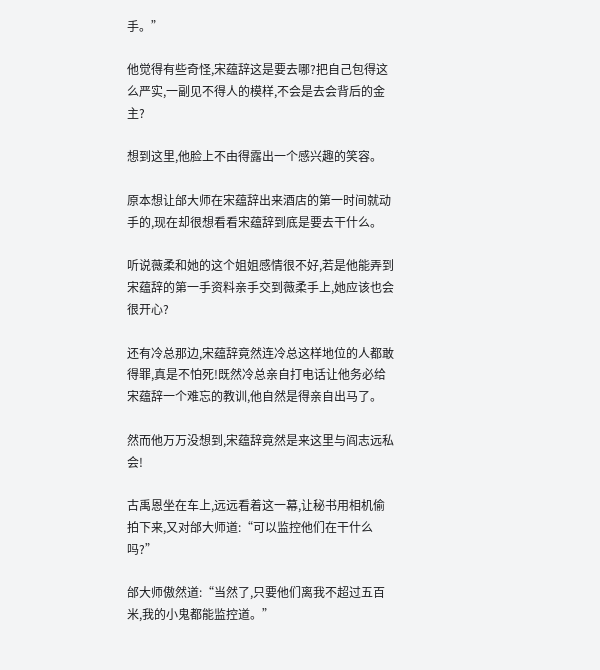手。”

他觉得有些奇怪,宋蕴辞这是要去哪?把自己包得这么严实,一副见不得人的模样,不会是去会背后的金主?

想到这里,他脸上不由得露出一个感兴趣的笑容。

原本想让邰大师在宋蕴辞出来酒店的第一时间就动手的,现在却很想看看宋蕴辞到底是要去干什么。

听说薇柔和她的这个姐姐感情很不好,若是他能弄到宋蕴辞的第一手资料亲手交到薇柔手上,她应该也会很开心?

还有冷总那边,宋蕴辞竟然连冷总这样地位的人都敢得罪,真是不怕死!既然冷总亲自打电话让他务必给宋蕴辞一个难忘的教训,他自然是得亲自出马了。

然而他万万没想到,宋蕴辞竟然是来这里与阎志远私会!

古禹恩坐在车上,远远看着这一幕,让秘书用相机偷拍下来,又对邰大师道:“可以监控他们在干什么吗?”

邰大师傲然道:“当然了,只要他们离我不超过五百米,我的小鬼都能监控道。”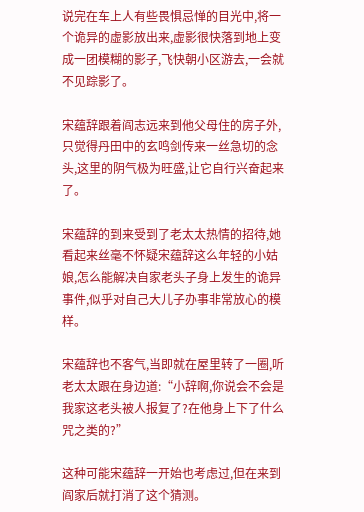说完在车上人有些畏惧忌惮的目光中,将一个诡异的虚影放出来,虚影很快落到地上变成一团模糊的影子,飞快朝小区游去,一会就不见踪影了。

宋蕴辞跟着阎志远来到他父母住的房子外,只觉得丹田中的玄鸣剑传来一丝急切的念头,这里的阴气极为旺盛,让它自行兴奋起来了。

宋蕴辞的到来受到了老太太热情的招待,她看起来丝毫不怀疑宋蕴辞这么年轻的小姑娘,怎么能解决自家老头子身上发生的诡异事件,似乎对自己大儿子办事非常放心的模样。

宋蕴辞也不客气,当即就在屋里转了一圈,听老太太跟在身边道:“小辞啊,你说会不会是我家这老头被人报复了?在他身上下了什么咒之类的?”

这种可能宋蕴辞一开始也考虑过,但在来到阎家后就打消了这个猜测。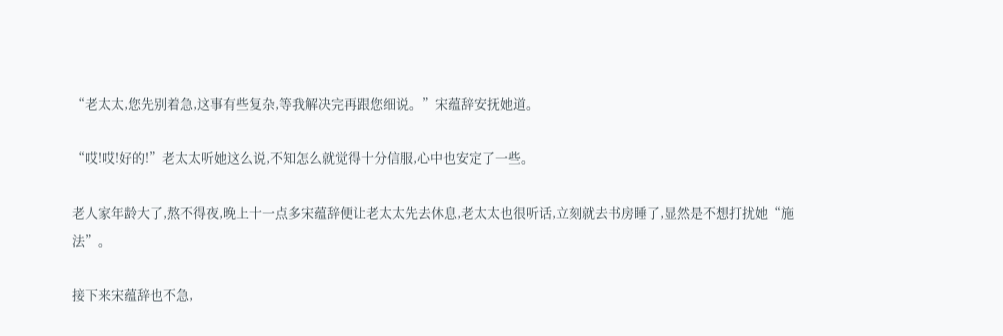“老太太,您先别着急,这事有些复杂,等我解决完再跟您细说。”宋蕴辞安抚她道。

“哎!哎!好的!”老太太听她这么说,不知怎么就觉得十分信服,心中也安定了一些。

老人家年龄大了,熬不得夜,晚上十一点多宋蕴辞便让老太太先去休息,老太太也很听话,立刻就去书房睡了,显然是不想打扰她“施法”。

接下来宋蕴辞也不急,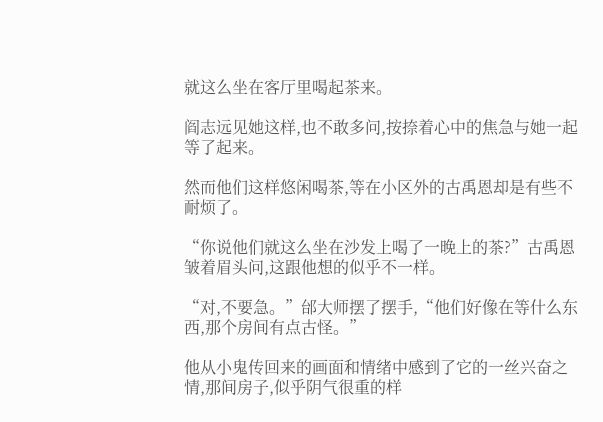就这么坐在客厅里喝起茶来。

阎志远见她这样,也不敢多问,按捺着心中的焦急与她一起等了起来。

然而他们这样悠闲喝茶,等在小区外的古禹恩却是有些不耐烦了。

“你说他们就这么坐在沙发上喝了一晚上的茶?”古禹恩皱着眉头问,这跟他想的似乎不一样。

“对,不要急。”邰大师摆了摆手,“他们好像在等什么东西,那个房间有点古怪。”

他从小鬼传回来的画面和情绪中感到了它的一丝兴奋之情,那间房子,似乎阴气很重的样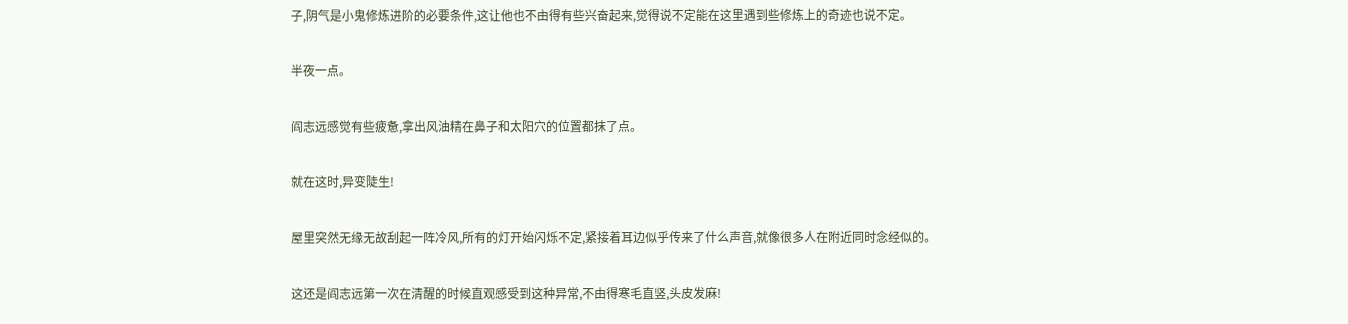子,阴气是小鬼修炼进阶的必要条件,这让他也不由得有些兴奋起来,觉得说不定能在这里遇到些修炼上的奇迹也说不定。

半夜一点。

阎志远感觉有些疲惫,拿出风油精在鼻子和太阳穴的位置都抹了点。

就在这时,异变陡生!

屋里突然无缘无故刮起一阵冷风,所有的灯开始闪烁不定,紧接着耳边似乎传来了什么声音,就像很多人在附近同时念经似的。

这还是阎志远第一次在清醒的时候直观感受到这种异常,不由得寒毛直竖,头皮发麻!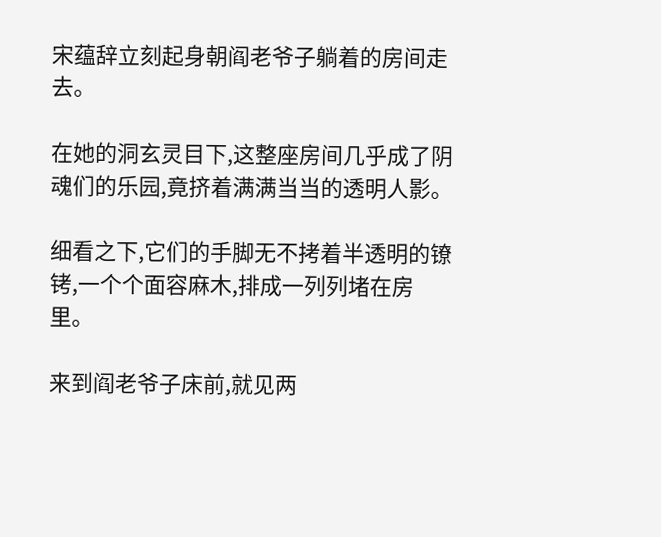宋蕴辞立刻起身朝阎老爷子躺着的房间走去。

在她的洞玄灵目下,这整座房间几乎成了阴魂们的乐园,竟挤着满满当当的透明人影。

细看之下,它们的手脚无不拷着半透明的镣铐,一个个面容麻木,排成一列列堵在房里。

来到阎老爷子床前,就见两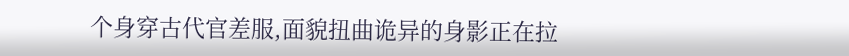个身穿古代官差服,面貌扭曲诡异的身影正在拉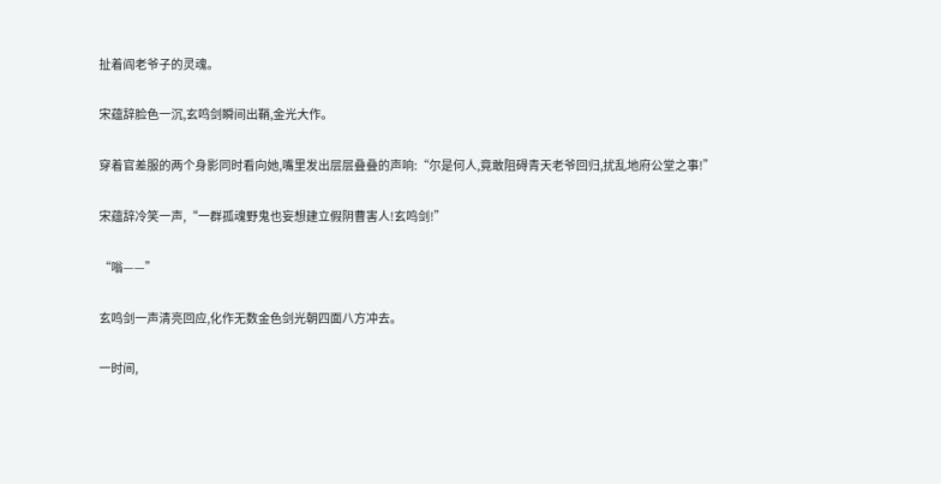扯着阎老爷子的灵魂。

宋蕴辞脸色一沉,玄鸣剑瞬间出鞘,金光大作。

穿着官差服的两个身影同时看向她,嘴里发出层层叠叠的声响:“尔是何人,竟敢阻碍青天老爷回归,扰乱地府公堂之事!”

宋蕴辞冷笑一声,“一群孤魂野鬼也妄想建立假阴曹害人!玄鸣剑!”

“嗡——”

玄鸣剑一声清亮回应,化作无数金色剑光朝四面八方冲去。

一时间,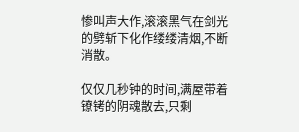惨叫声大作,滚滚黑气在剑光的劈斩下化作缕缕清烟,不断消散。

仅仅几秒钟的时间,满屋带着镣铐的阴魂散去,只剩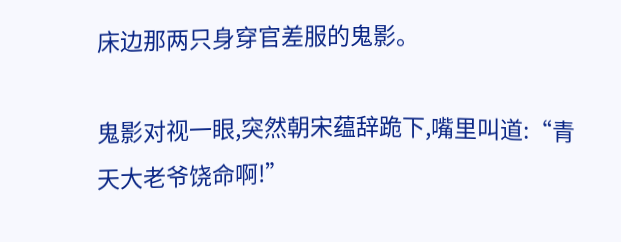床边那两只身穿官差服的鬼影。

鬼影对视一眼,突然朝宋蕴辞跪下,嘴里叫道:“青天大老爷饶命啊!”